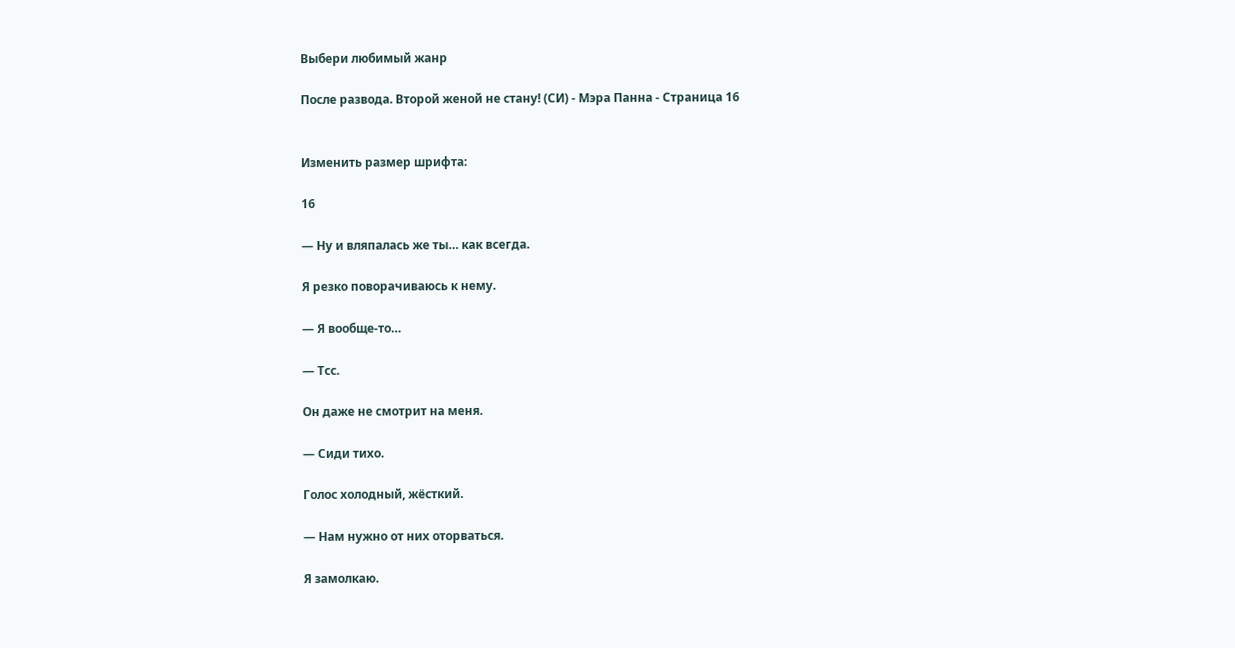Выбери любимый жанр

После развода. Второй женой не стану! (СИ) - Мэра Панна - Страница 16


Изменить размер шрифта:

16

— Ну и вляпалась же ты… как всегда.

Я резко поворачиваюсь к нему.

— Я вообще-то…

— Тсс.

Он даже не смотрит на меня.

— Сиди тихо.

Голос холодный, жёсткий.

— Нам нужно от них оторваться.

Я замолкаю.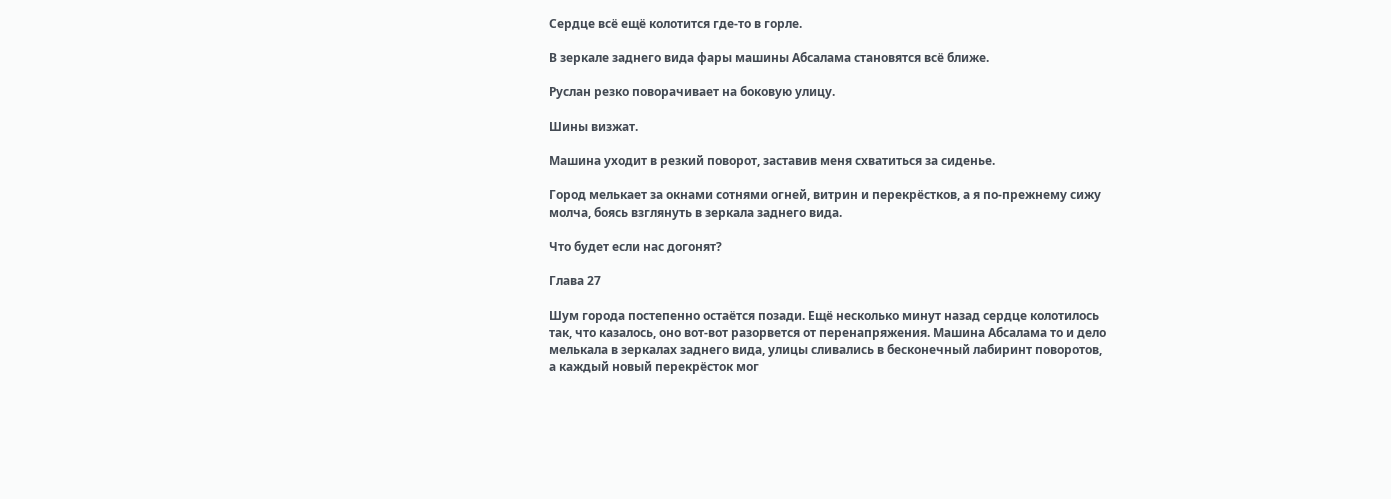Сердце всё ещё колотится где-то в горле.

В зеркале заднего вида фары машины Абсалама становятся всё ближе.

Руслан резко поворачивает на боковую улицу.

Шины визжат.

Машина уходит в резкий поворот, заставив меня схватиться за сиденье.

Город мелькает за окнами сотнями огней, витрин и перекрёстков, а я по-прежнему сижу молча, боясь взглянуть в зеркала заднего вида.

Что будет если нас догонят?

Глава 27

Шум города постепенно остаётся позади. Ещё несколько минут назад сердце колотилось так, что казалось, оно вот-вот разорвется от перенапряжения. Машина Абсалама то и дело мелькала в зеркалах заднего вида, улицы сливались в бесконечный лабиринт поворотов, а каждый новый перекрёсток мог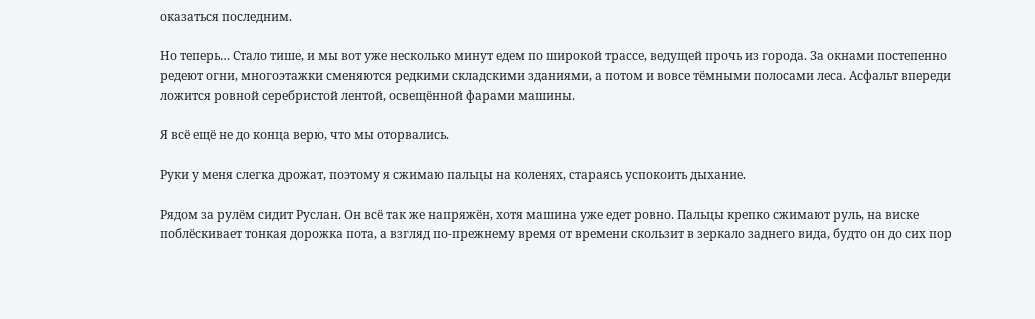оказаться последним.

Но теперь… Стало тише, и мы вот уже несколько минут едем по широкой трассе, ведущей прочь из города. За окнами постепенно редеют огни, многоэтажки сменяются редкими складскими зданиями, а потом и вовсе тёмными полосами леса. Асфальт впереди ложится ровной серебристой лентой, освещённой фарами машины.

Я всё ещё не до конца верю, что мы оторвались.

Руки у меня слегка дрожат, поэтому я сжимаю пальцы на коленях, стараясь успокоить дыхание.

Рядом за рулём сидит Руслан. Он всё так же напряжён, хотя машина уже едет ровно. Пальцы крепко сжимают руль, на виске поблёскивает тонкая дорожка пота, а взгляд по-прежнему время от времени скользит в зеркало заднего вида, будто он до сих пор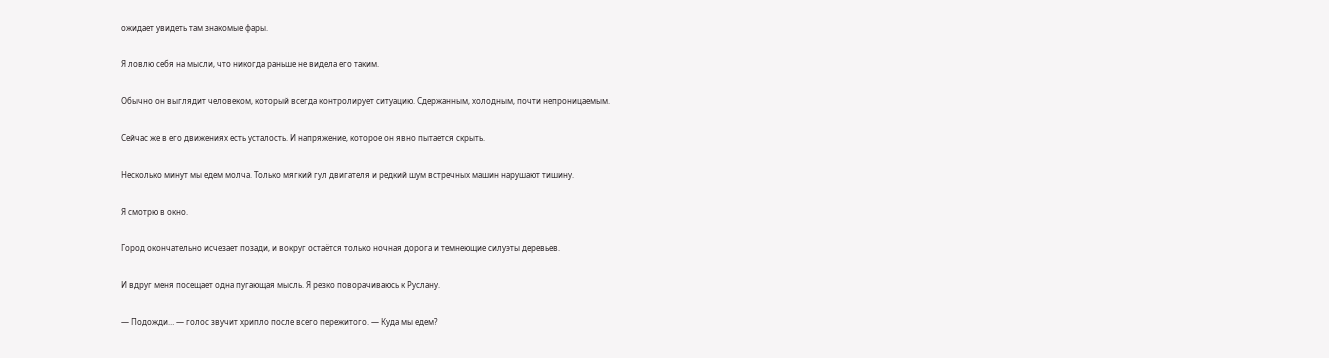ожидает увидеть там знакомые фары.

Я ловлю себя на мысли, что никогда раньше не видела его таким.

Обычно он выглядит человеком, который всегда контролирует ситуацию. Сдержанным, холодным, почти непроницаемым.

Сейчас же в его движениях есть усталость. И напряжение, которое он явно пытается скрыть.

Несколько минут мы едем молча. Только мягкий гул двигателя и редкий шум встречных машин нарушают тишину.

Я смотрю в окно.

Город окончательно исчезает позади, и вокруг остаётся только ночная дорога и темнеющие силуэты деревьев.

И вдруг меня посещает одна пугающая мысль. Я резко поворачиваюсь к Руслану.

— Подожди… — голос звучит хрипло после всего пережитого. — Куда мы едем?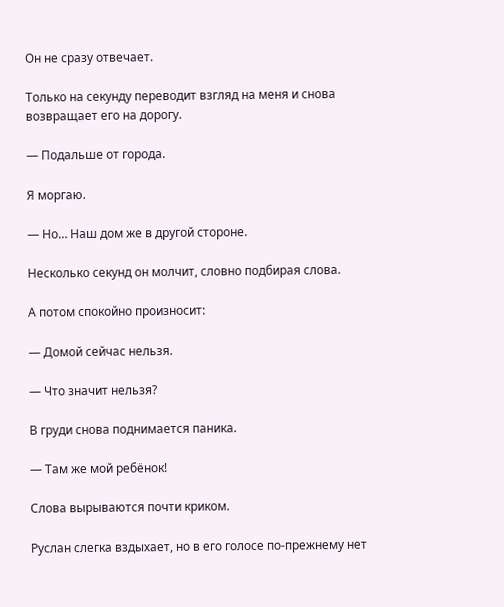Он не сразу отвечает.

Только на секунду переводит взгляд на меня и снова возвращает его на дорогу.

— Подальше от города.

Я моргаю.

— Но… Наш дом же в другой стороне.

Несколько секунд он молчит, словно подбирая слова.

А потом спокойно произносит:

— Домой сейчас нельзя.

— Что значит нельзя?

В груди снова поднимается паника.

— Там же мой ребёнок!

Слова вырываются почти криком.

Руслан слегка вздыхает, но в его голосе по-прежнему нет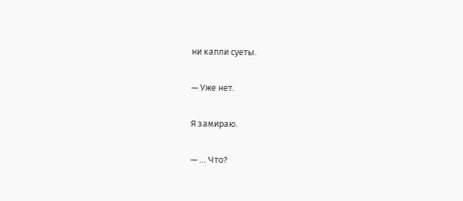ни капли суеты.

— Уже нет.

Я замираю.

— … Что?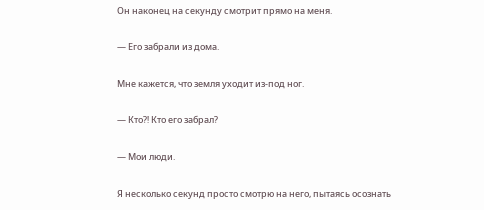Он наконец на секунду смотрит прямо на меня.

— Его забрали из дома.

Мне кажется, что земля уходит из-под ног.

— Кто⁈ Кто его забрал?

— Мои люди.

Я несколько секунд просто смотрю на него, пытаясь осознать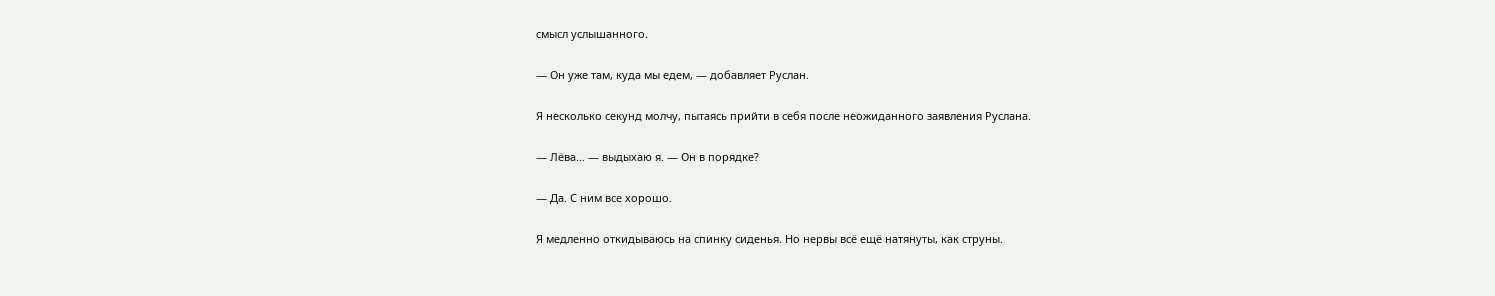смысл услышанного.

— Он уже там, куда мы едем, — добавляет Руслан.

Я несколько секунд молчу, пытаясь прийти в себя после неожиданного заявления Руслана.

— Лёва… — выдыхаю я. — Он в порядке?

— Да. С ним все хорошо.

Я медленно откидываюсь на спинку сиденья. Но нервы всё ещё натянуты, как струны.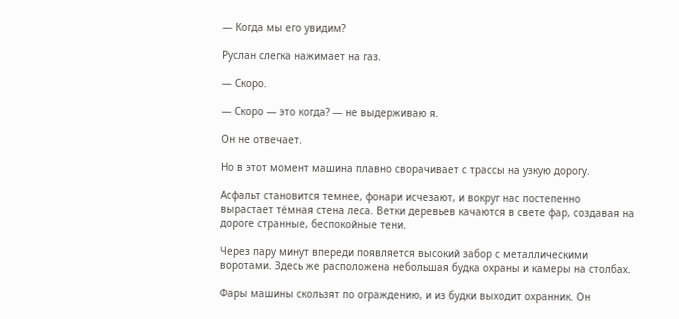— Когда мы его увидим?

Руслан слегка нажимает на газ.

— Скоро.

— Скоро — это когда? — не выдерживаю я.

Он не отвечает.

Но в этот момент машина плавно сворачивает с трассы на узкую дорогу.

Асфальт становится темнее, фонари исчезают, и вокруг нас постепенно вырастает тёмная стена леса. Ветки деревьев качаются в свете фар, создавая на дороге странные, беспокойные тени.

Через пару минут впереди появляется высокий забор с металлическими воротами. Здесь же расположена небольшая будка охраны и камеры на столбах.

Фары машины скользят по ограждению, и из будки выходит охранник. Он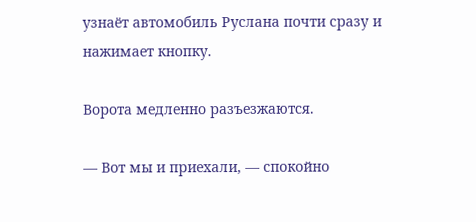узнаёт автомобиль Руслана почти сразу и нажимает кнопку.

Ворота медленно разъезжаются.

— Вот мы и приехали, — спокойно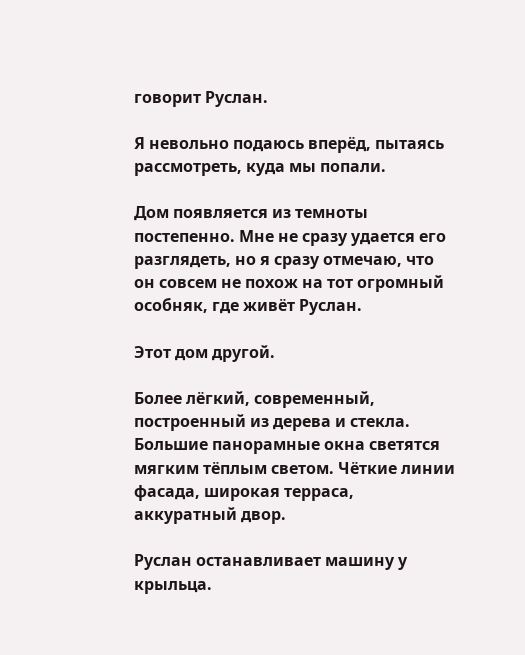говорит Руслан.

Я невольно подаюсь вперёд, пытаясь рассмотреть, куда мы попали.

Дом появляется из темноты постепенно. Мне не сразу удается его разглядеть, но я сразу отмечаю, что он совсем не похож на тот огромный особняк, где живёт Руслан.

Этот дом другой.

Более лёгкий, современный, построенный из дерева и стекла. Большие панорамные окна светятся мягким тёплым светом. Чёткие линии фасада, широкая терраса, аккуратный двор.

Руслан останавливает машину у крыльца.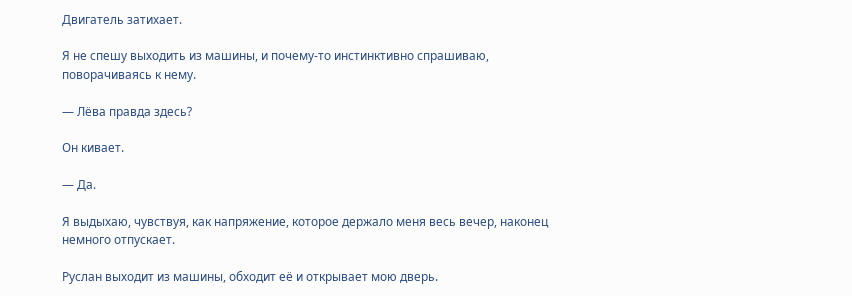Двигатель затихает.

Я не спешу выходить из машины, и почему-то инстинктивно спрашиваю, поворачиваясь к нему.

— Лёва правда здесь?

Он кивает.

— Да.

Я выдыхаю, чувствуя, как напряжение, которое держало меня весь вечер, наконец немного отпускает.

Руслан выходит из машины, обходит её и открывает мою дверь.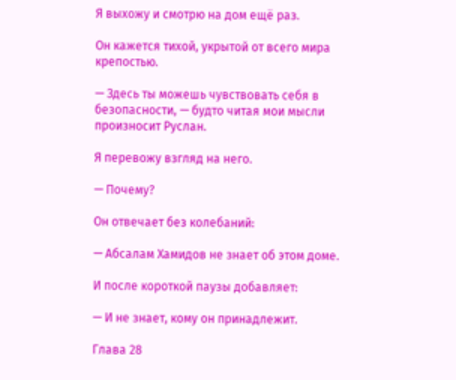Я выхожу и смотрю на дом ещё раз.

Он кажется тихой, укрытой от всего мира крепостью.

— Здесь ты можешь чувствовать себя в безопасности, — будто читая мои мысли произносит Руслан.

Я перевожу взгляд на него.

— Почему?

Он отвечает без колебаний:

— Абсалам Хамидов не знает об этом доме.

И после короткой паузы добавляет:

— И не знает, кому он принадлежит.

Глава 28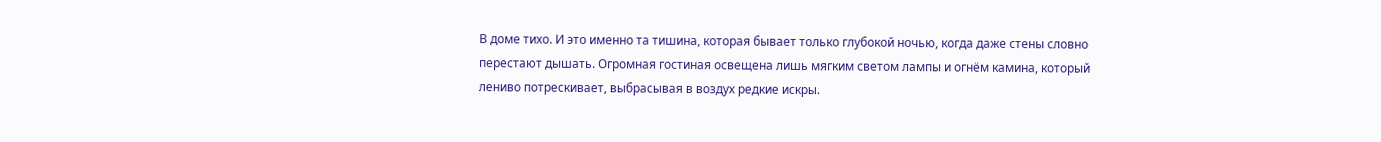В доме тихо. И это именно та тишина, которая бывает только глубокой ночью, когда даже стены словно перестают дышать. Огромная гостиная освещена лишь мягким светом лампы и огнём камина, который лениво потрескивает, выбрасывая в воздух редкие искры.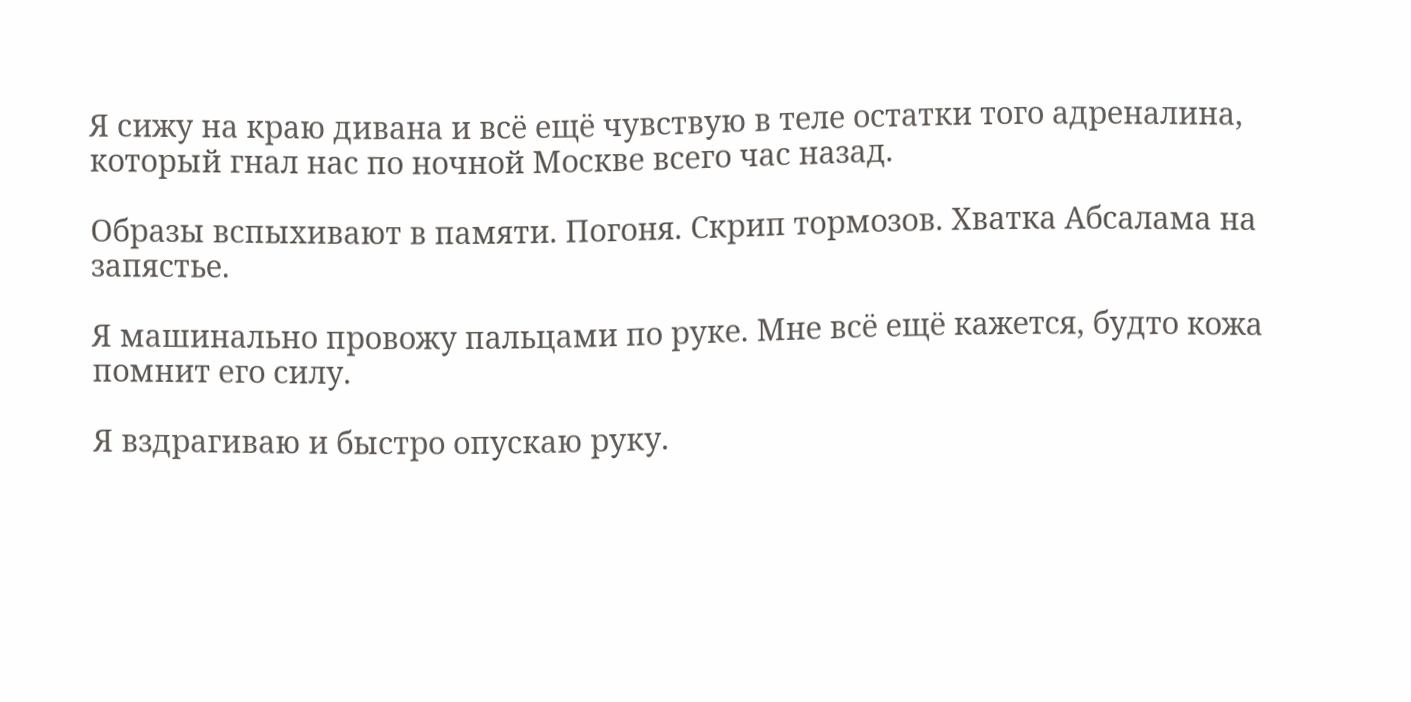Я сижу на краю дивана и всё ещё чувствую в теле остатки того адреналина, который гнал нас по ночной Москве всего час назад.

Образы вспыхивают в памяти. Погоня. Скрип тормозов. Хватка Абсалама на запястье.

Я машинально провожу пальцами по руке. Мне всё ещё кажется, будто кожа помнит его силу.

Я вздрагиваю и быстро опускаю руку.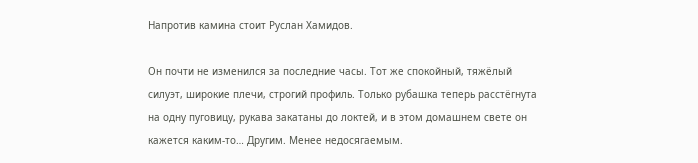Напротив камина стоит Руслан Хамидов.

Он почти не изменился за последние часы. Тот же спокойный, тяжёлый силуэт, широкие плечи, строгий профиль. Только рубашка теперь расстёгнута на одну пуговицу, рукава закатаны до локтей, и в этом домашнем свете он кажется каким-то… Другим. Менее недосягаемым.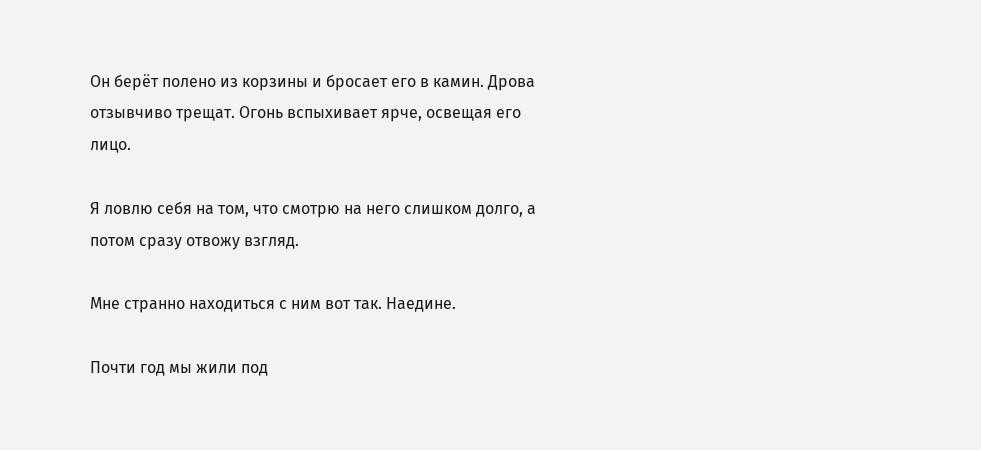Он берёт полено из корзины и бросает его в камин. Дрова отзывчиво трещат. Огонь вспыхивает ярче, освещая его лицо.

Я ловлю себя на том, что смотрю на него слишком долго, а потом сразу отвожу взгляд.

Мне странно находиться с ним вот так. Наедине.

Почти год мы жили под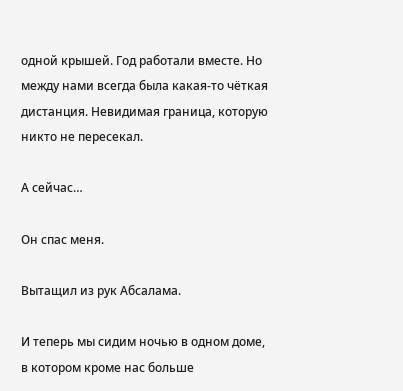одной крышей. Год работали вместе. Но между нами всегда была какая-то чёткая дистанция. Невидимая граница, которую никто не пересекал.

А сейчас…

Он спас меня.

Вытащил из рук Абсалама.

И теперь мы сидим ночью в одном доме, в котором кроме нас больше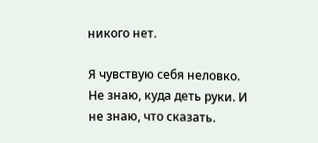никого нет.

Я чувствую себя неловко. Не знаю, куда деть руки. И не знаю, что сказать.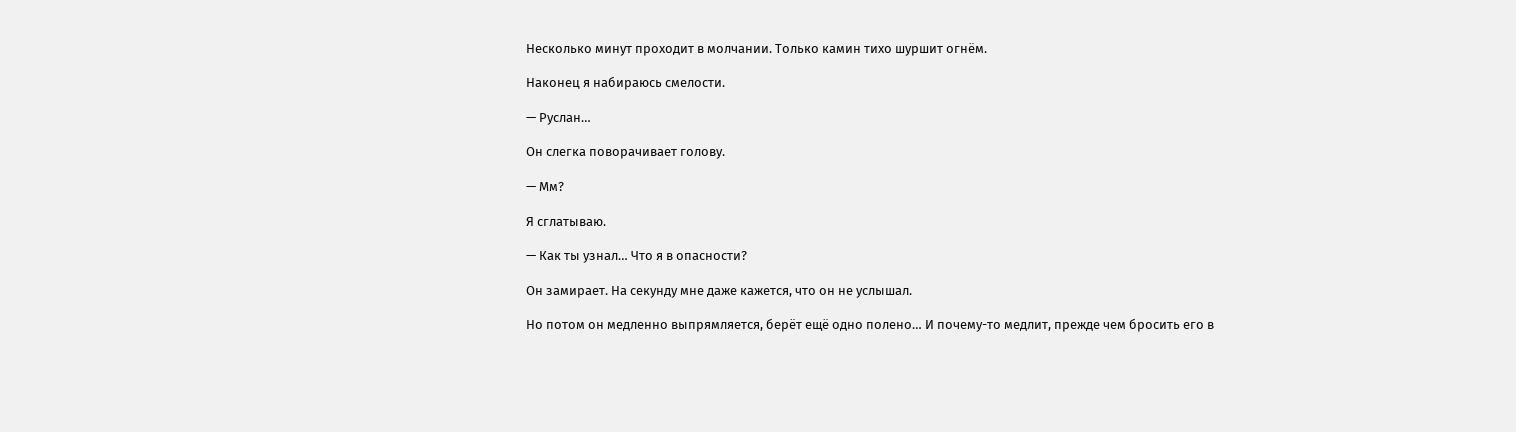Несколько минут проходит в молчании. Только камин тихо шуршит огнём.

Наконец я набираюсь смелости.

— Руслан…

Он слегка поворачивает голову.

— Мм?

Я сглатываю.

— Как ты узнал… Что я в опасности?

Он замирает. На секунду мне даже кажется, что он не услышал.

Но потом он медленно выпрямляется, берёт ещё одно полено… И почему-то медлит, прежде чем бросить его в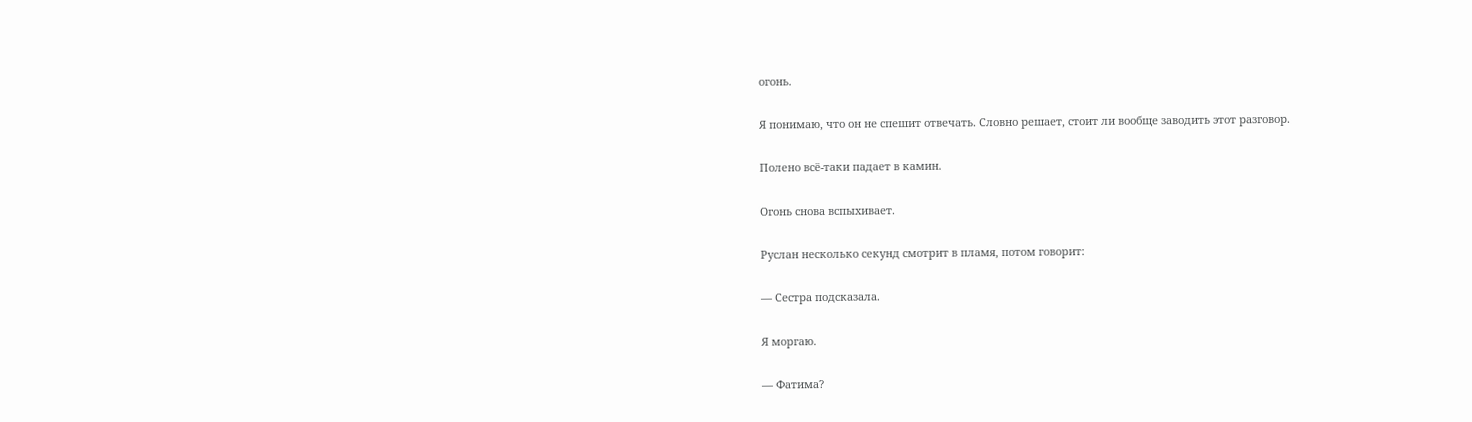огонь.

Я понимаю, что он не спешит отвечать. Словно решает, стоит ли вообще заводить этот разговор.

Полено всё-таки падает в камин.

Огонь снова вспыхивает.

Руслан несколько секунд смотрит в пламя, потом говорит:

— Сестра подсказала.

Я моргаю.

— Фатима?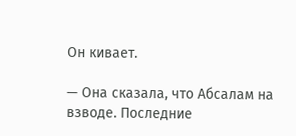Он кивает.

— Она сказала, что Абсалам на взводе. Последние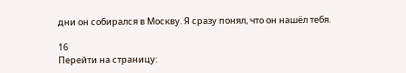дни он собирался в Москву. Я сразу понял, что он нашёл тебя.

16
Перейти на страницу: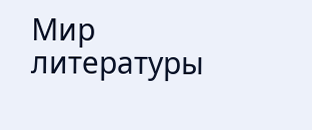Мир литературы